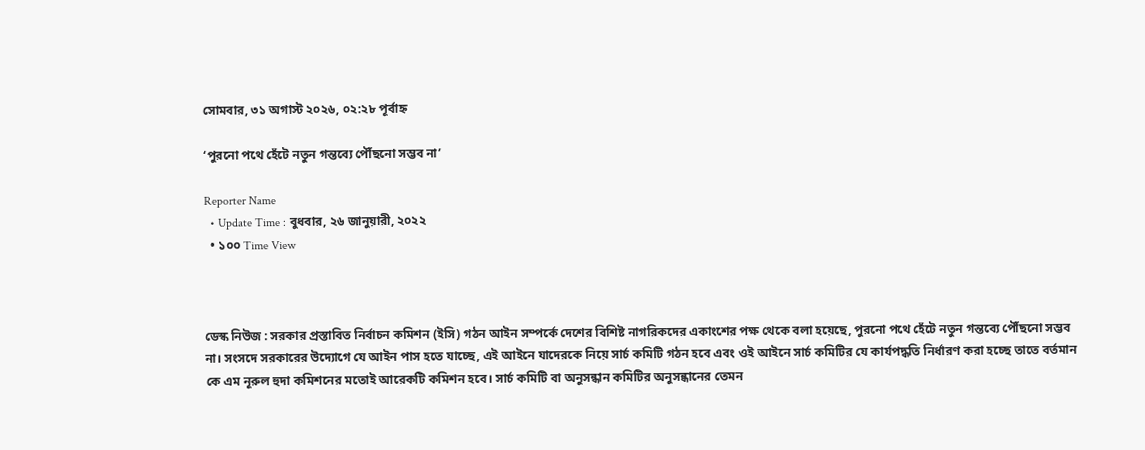সোমবার, ৩১ অগাস্ট ২০২৬, ০২:২৮ পূর্বাহ্ন

‘পুরনো পথে হেঁটে নতুন গন্তব্যে পৌঁছনো সম্ভব না’

Reporter Name
  • Update Time : বুধবার, ২৬ জানুয়ারী, ২০২২
  • ১০০ Time View



ডেস্ক নিউজ : সরকার প্রস্তাবিত নির্বাচন কমিশন (ইসি) গঠন আইন সম্পর্কে দেশের বিশিষ্ট নাগরিকদের একাংশের পক্ষ থেকে বলা হয়েছে, পুরনো পথে হেঁটে নতুন গন্তব্যে পৌঁছনো সম্ভব না। সংসদে সরকারের উদ্যোগে যে আইন পাস হতে যাচ্ছে, এই আইনে যাদেরকে নিয়ে সার্চ কমিটি গঠন হবে এবং ওই আইনে সার্চ কমিটির যে কার্যপদ্ধতি নির্ধারণ করা হচ্ছে তাতে বর্তমান কে এম নূরুল হুদা কমিশনের মতোই আরেকটি কমিশন হবে। সার্চ কমিটি বা অনুসন্ধান কমিটির অনুসন্ধানের তেমন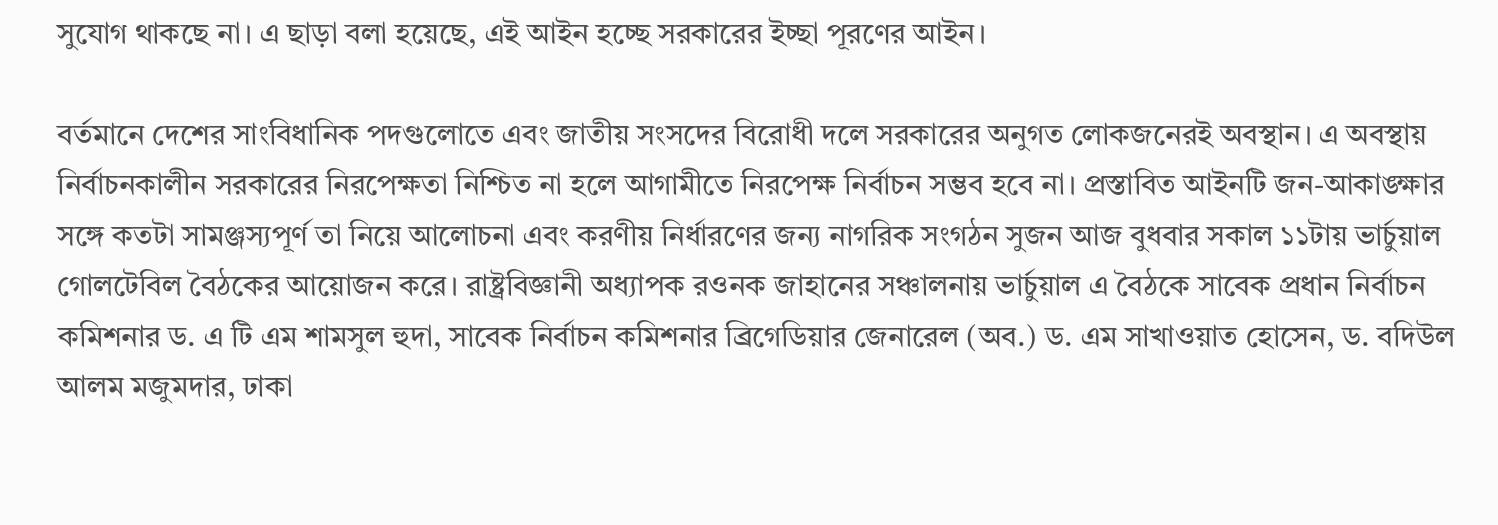সুযোগ থাকছে না। এ ছাড়া বলা হয়েছে, এই আইন হচ্ছে সরকারের ইচ্ছা পূরণের আইন।

বর্তমানে দেশের সাংবিধানিক পদগুলোতে এবং জাতীয় সংসদের বিরোধী দলে সরকারের অনুগত লোকজনেরই অবস্থান। এ অবস্থায় নির্বাচনকালীন সরকারের নিরপেক্ষতা নিশ্চিত না হলে আগামীতে নিরপেক্ষ নির্বাচন সম্ভব হবে না। প্রস্তাবিত আইনটি জন-আকাঙ্ক্ষার সঙ্গে কতটা সামঞ্জস্যপূর্ণ তা নিয়ে আলোচনা এবং করণীয় নির্ধারণের জন্য নাগরিক সংগঠন সুজন আজ বুধবার সকাল ১১টায় ভার্চুয়াল গোলটেবিল বৈঠকের আয়োজন করে। রাষ্ট্রবিজ্ঞানী অধ্যাপক রওনক জাহানের সঞ্চালনায় ভার্চুয়াল এ বৈঠকে সাবেক প্রধান নির্বাচন কমিশনার ড. এ টি এম শামসুল হুদা, সাবেক নির্বাচন কমিশনার ব্রিগেডিয়ার জেনারেল (অব.) ড. এম সাখাওয়াত হোসেন, ড. বদিউল আলম মজুমদার, ঢাকা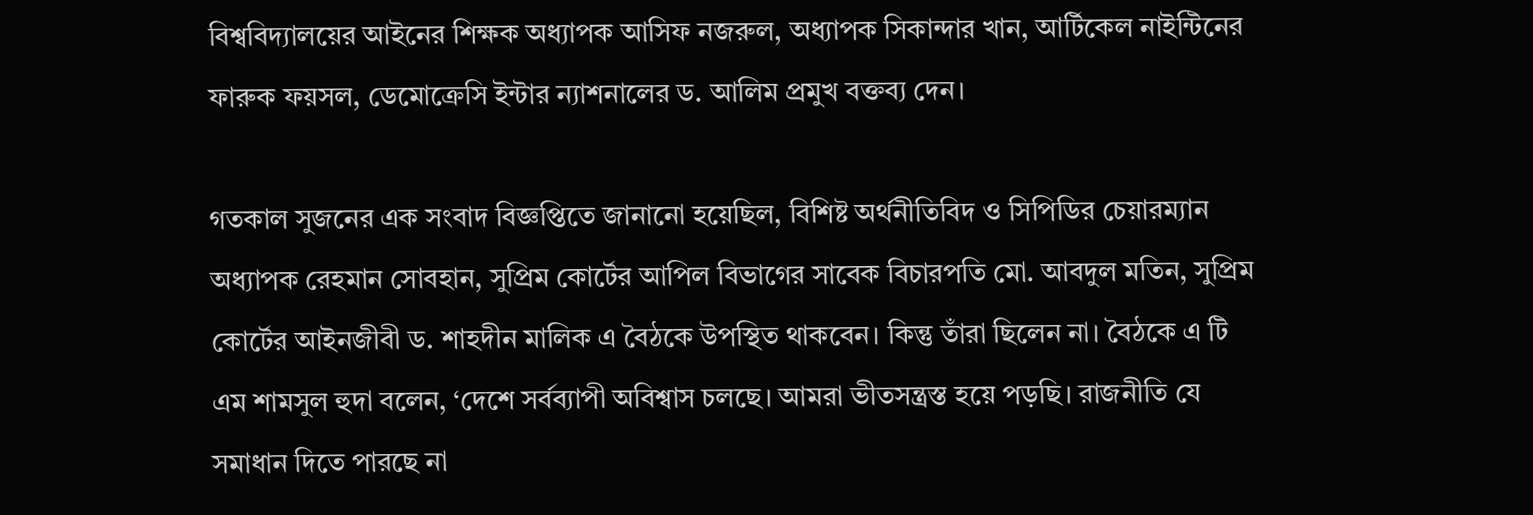বিশ্ববিদ্যালয়ের আইনের শিক্ষক অধ্যাপক আসিফ নজরুল, অধ্যাপক সিকান্দার খান, আর্টিকেল নাইন্টিনের ফারুক ফয়সল, ডেমোক্রেসি ইন্টার ন্যাশনালের ড. আলিম প্রমুখ বক্তব্য দেন।

গতকাল সুজনের এক সংবাদ বিজ্ঞপ্তিতে জানানো হয়েছিল, বিশিষ্ট অর্থনীতিবিদ ও সিপিডির চেয়ারম্যান অধ্যাপক রেহমান সোবহান, সুপ্রিম কোর্টের আপিল বিভাগের সাবেক বিচারপতি মো. আবদুল মতিন, সুপ্রিম কোর্টের আইনজীবী ড. শাহদীন মালিক এ বৈঠকে উপস্থিত থাকবেন। কিন্তু তাঁরা ছিলেন না। বৈঠকে এ টি এম শামসুল হুদা বলেন, ‘দেশে সর্বব্যাপী অবিশ্বাস চলছে। আমরা ভীতসন্ত্রস্ত হয়ে পড়ছি। রাজনীতি যে সমাধান দিতে পারছে না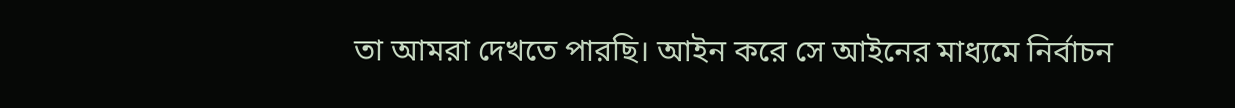তা আমরা দেখতে পারছি। আইন করে সে আইনের মাধ্যমে নির্বাচন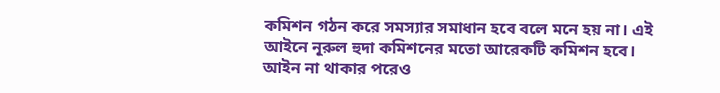কমিশন গঠন করে সমস্যার সমাধান হবে বলে মনে হয় না। এই আইনে নূরুল হুদা কমিশনের মতো আরেকটি কমিশন হবে। আইন না থাকার পরেও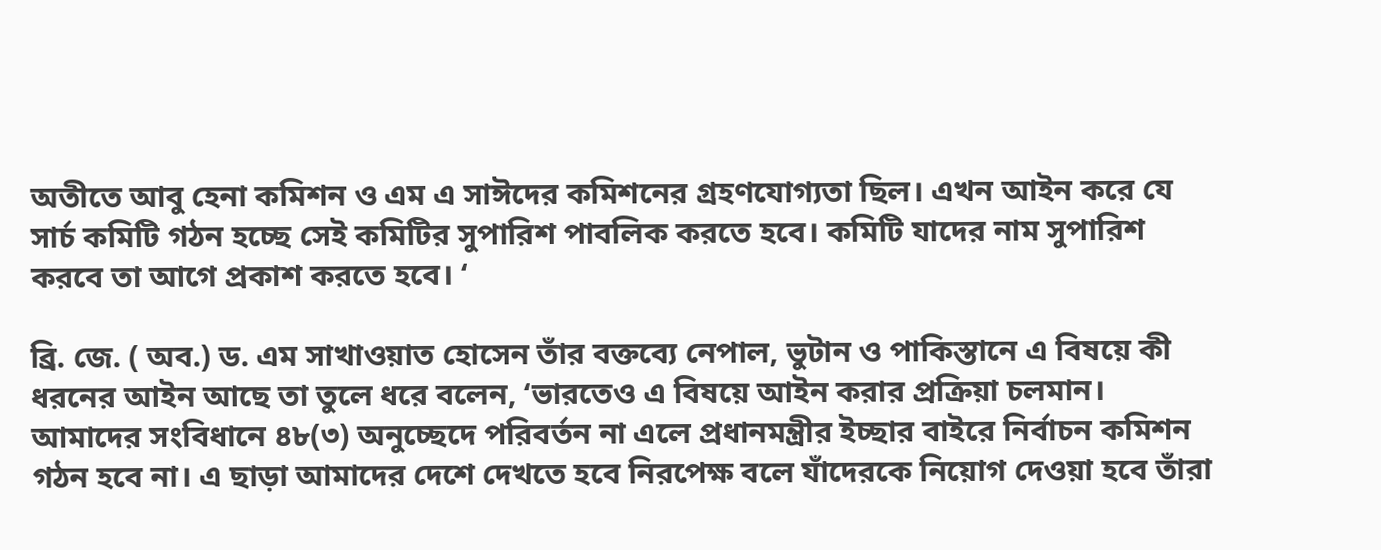অতীতে আবু হেনা কমিশন ও এম এ সাঈদের কমিশনের গ্রহণযোগ্যতা ছিল। এখন আইন করে যে সার্চ কমিটি গঠন হচ্ছে সেই কমিটির সুপারিশ পাবলিক করতে হবে। কমিটি যাদের নাম সুপারিশ করবে তা আগে প্রকাশ করতে হবে। ‘

ব্রি. জে. ( অব.) ড. এম সাখাওয়াত হোসেন তাঁর বক্তব্যে নেপাল, ভুটান ও পাকিস্তানে এ বিষয়ে কী ধরনের আইন আছে তা তুলে ধরে বলেন, ‘ভারতেও এ বিষয়ে আইন করার প্রক্রিয়া চলমান। আমাদের সংবিধানে ৪৮(৩) অনুচ্ছেদে পরিবর্তন না এলে প্রধানমন্ত্রীর ইচ্ছার বাইরে নির্বাচন কমিশন গঠন হবে না। এ ছাড়া আমাদের দেশে দেখতে হবে নিরপেক্ষ বলে যাঁদেরকে নিয়োগ দেওয়া হবে তাঁরা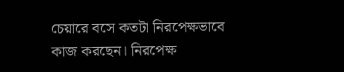চেয়ারে বসে কতটা নিরপেক্ষভাবে কাজ করছেন। নিরপেক্ষ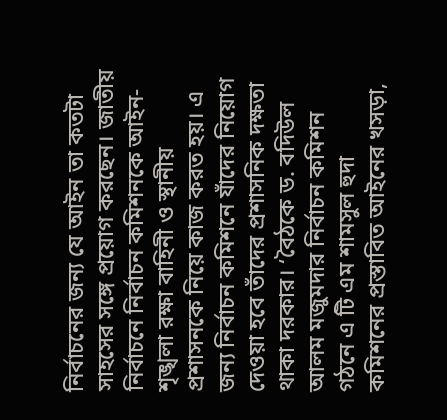নির্বাচনের জন্য যে আইন তা কতটা সাহসের সঙ্গে প্রয়োগ করছেন। জাতীয় নির্বাচনে নির্বাচন কমিশনকে আইন-শৃঙ্খলা রক্ষা বাহিনী ও স্থানীয় প্রশাসনকে নিয়ে কাজ করত হয়। এ জন্য নির্বাচন কমিশনে যাঁদের নিয়োগ দেওয়া হবে তাঁদের প্রশাসনিক দক্ষতা থাকা দরকার। ‘বৈঠকে ড. বদিউল আলম মজুমদার নির্বাচন কমিশন গঠনে এ টি এম শামসুল হুদা কমিশনের প্রস্তাবিত আইনের খসড়া,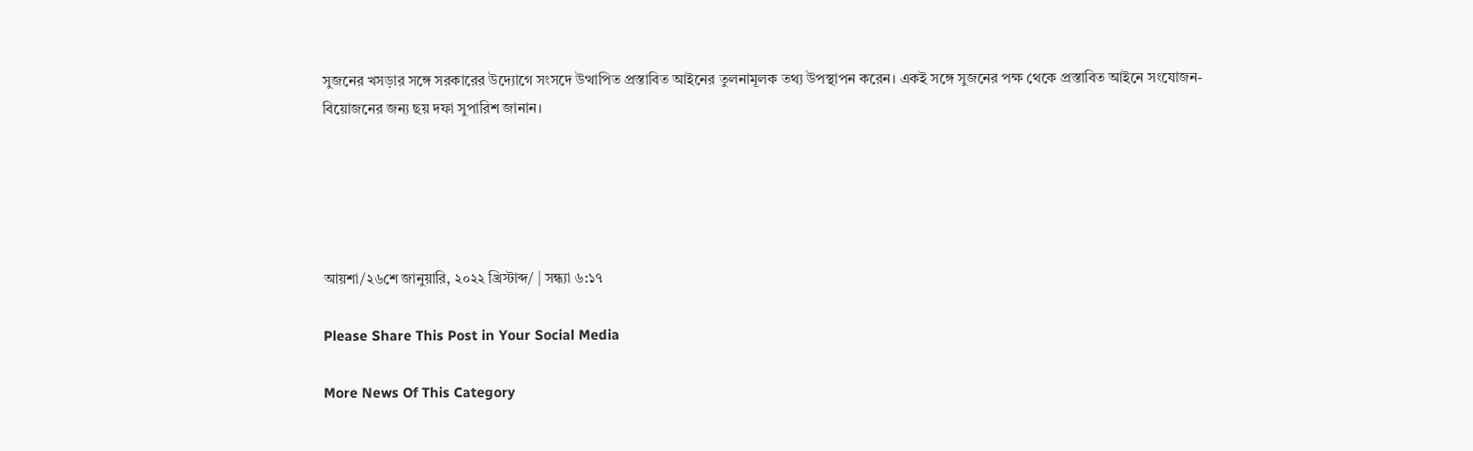সুজনের খসড়ার সঙ্গে সরকারের উদ্যোগে সংসদে উত্থাপিত প্রস্তাবিত আইনের তুলনামূলক তথ্য উপস্থাপন করেন। একই সঙ্গে সুজনের পক্ষ থেকে প্রস্তাবিত আইনে সংযোজন-বিয়োজনের জন্য ছয় দফা সুপারিশ জানান।





আয়শা/২৬শে জানুয়ারি, ২০২২ খ্রিস্টাব্দ/ | সন্ধ্যা ৬:১৭

Please Share This Post in Your Social Media

More News Of This Category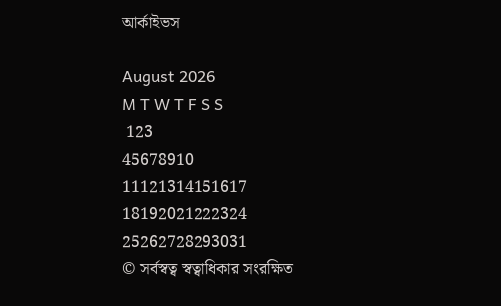আর্কাইভস

August 2026
M T W T F S S
 123
45678910
11121314151617
18192021222324
25262728293031
© সর্বস্বত্ব স্বত্বাধিকার সংরক্ষিত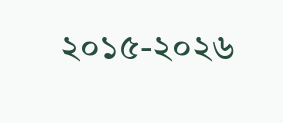২০১৫-২০২৬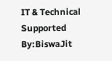IT & Technical Supported By:BiswaJit